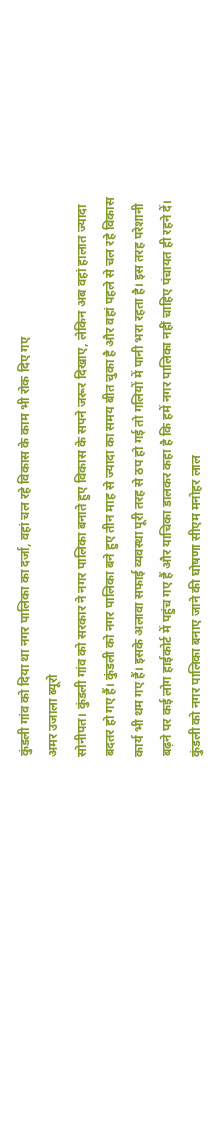कुंडली गांव को दिया था नगर पालिका का दर्जा, वहां चल रहे विकास के काम भी रोक दिए गए
अमर उजाला ब्यूरो
सोनीपत। कुंडली गांव को सरकार ने नगर पालिका बनाते हुए विकास के सपने जरूर दिखाए, लेकिन अब वहां हालात ज्यादा बदतर हो गए हैं। कुंडली को नगर पालिका बने हुए तीन माह से ज्यादा का समय बीत चुका है और वहां पहले से चल रहे विकास कार्य भी थम गए हैं। इसके अलावा सफाई व्यवस्था पूरी तरह से ठप हो गई तो गलियों में पानी भरा रहता है। इस तरह परेशानी बढ़ने पर कई लोग हाईकोर्ट में पहुंच गए हैं और याचिका डालकर कहा है कि हमें नगर पालिका नहीं चाहिए पंचायत ही रहने दें।
कुंडली को नगर पालिका बनाए जाने की घोषणा सीएम मनोहर लाल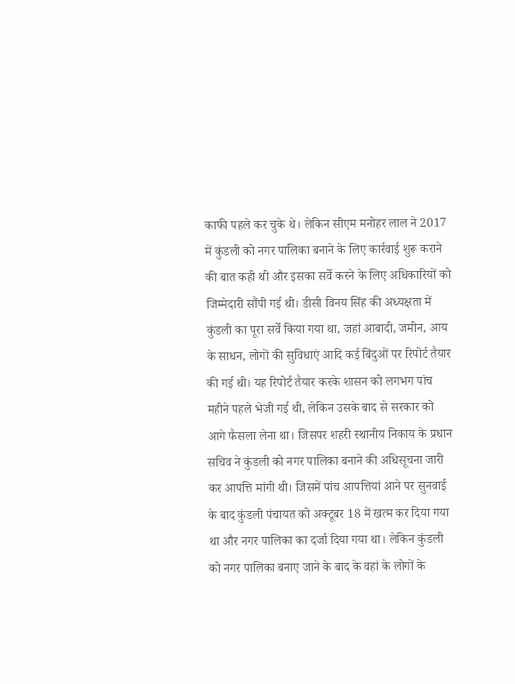काफी पहले कर चुके थे। लेकिन सीएम मनोहर लाल ने 2017 में कुंडली को नगर पालिका बनाने के लिए कार्रवाई शुरू कराने की बात कही थी और इसका सर्वे करने के लिए अधिकारियों को जिम्मेदारी सौंपी गई थी। डीसी विनय सिंह की अध्यक्षता में कुंडली का पूरा सर्वे किया गया था, जहां आबादी, जमीन, आय के साधन, लोगों की सुविधाएं आदि कई बिंदुओं पर रिपोर्ट तैयार की गई थी। यह रिपोर्ट तैयार करके शासन को लगभग पांच महीने पहले भेजी गई थी, लेकिन उसके बाद से सरकार को आगे फैसला लेना था। जिसपर शहरी स्थानीय निकाय के प्रधान सचिव ने कुंडली को नगर पालिका बनाने की अधिसूचना जारी कर आपत्ति मांगी थी। जिसमें पांच आपत्तियां आने पर सुनवाई के बाद कुंडली पंचायत को अक्टूबर 18 में खत्म कर दिया गया था और नगर पालिका का दर्जा दिया गया था। लेकिन कुंडली को नगर पालिका बनाए जाने के बाद के वहां के लोगों के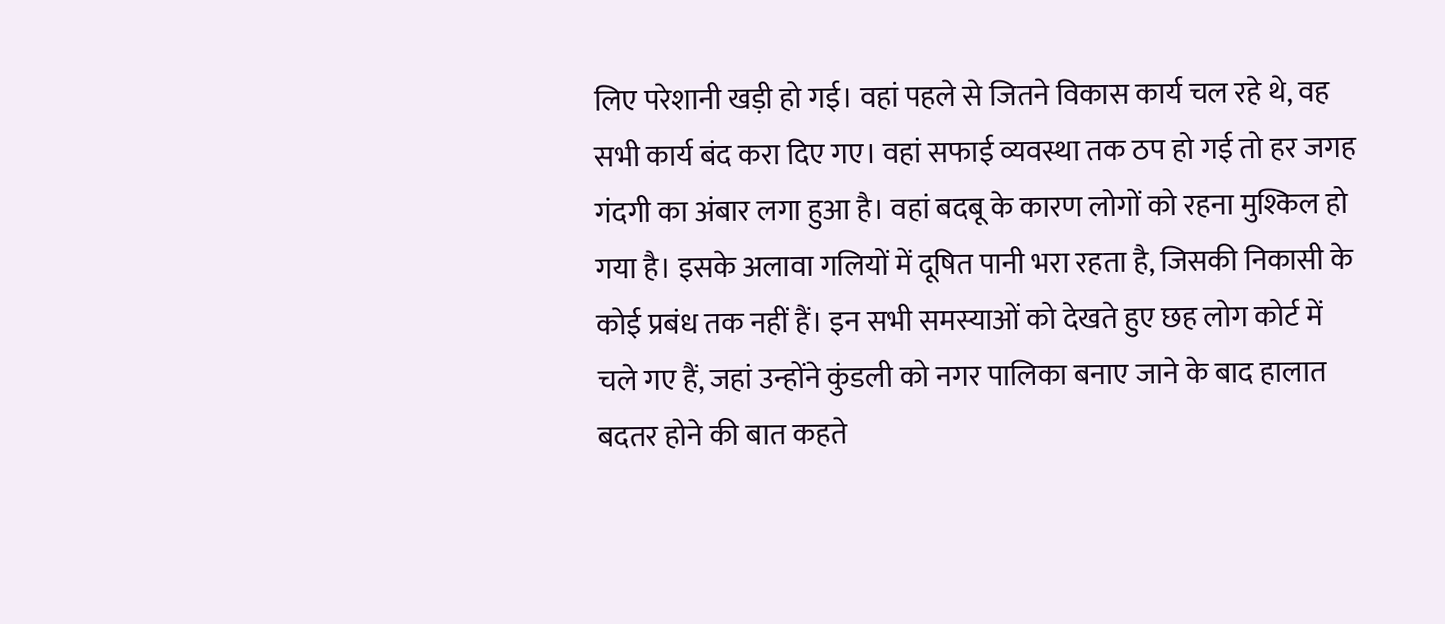लिए परेशानी खड़ी हो गई। वहां पहले से जितने विकास कार्य चल रहे थे, वह सभी कार्य बंद करा दिए गए। वहां सफाई व्यवस्था तक ठप हो गई तो हर जगह गंदगी का अंबार लगा हुआ है। वहां बदबू के कारण लोगों को रहना मुश्किल हो गया है। इसके अलावा गलियों में दूषित पानी भरा रहता है, जिसकी निकासी के कोई प्रबंध तक नहीं हैं। इन सभी समस्याओं को देखते हुए छह लोग कोर्ट में चले गए हैं, जहां उन्होंने कुंडली को नगर पालिका बनाए जाने के बाद हालात बदतर होने की बात कहते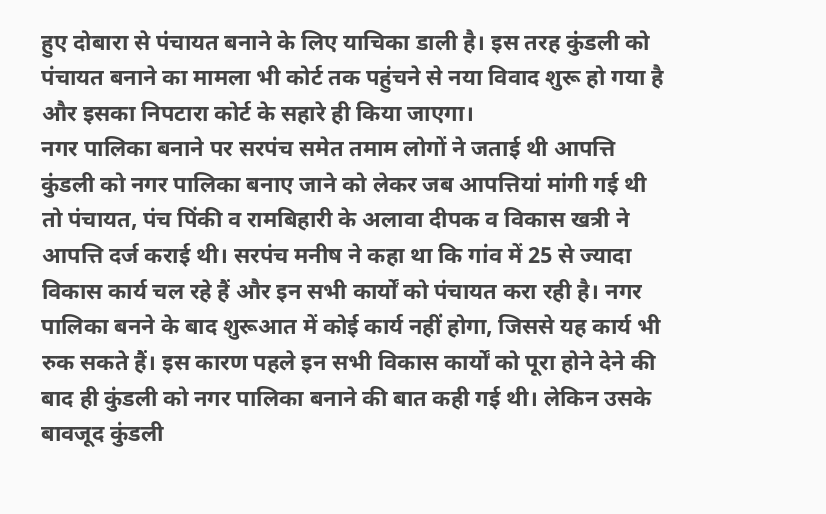हुए दोबारा से पंचायत बनाने के लिए याचिका डाली है। इस तरह कुंडली को पंचायत बनाने का मामला भी कोर्ट तक पहुंचने से नया विवाद शुरू हो गया है और इसका निपटारा कोर्ट के सहारे ही किया जाएगा।
नगर पालिका बनाने पर सरपंच समेत तमाम लोगों ने जताई थी आपत्ति
कुंडली को नगर पालिका बनाए जाने को लेकर जब आपत्तियां मांगी गई थी तो पंचायत, पंच पिंकी व रामबिहारी के अलावा दीपक व विकास खत्री ने आपत्ति दर्ज कराई थी। सरपंच मनीष ने कहा था कि गांव में 25 से ज्यादा विकास कार्य चल रहे हैं और इन सभी कार्यों को पंचायत करा रही है। नगर पालिका बनने के बाद शुरूआत में कोई कार्य नहीं होगा, जिससे यह कार्य भी रुक सकते हैं। इस कारण पहले इन सभी विकास कार्यों को पूरा होने देने की बाद ही कुंडली को नगर पालिका बनाने की बात कही गई थी। लेकिन उसके बावजूद कुंडली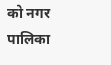को नगर पालिका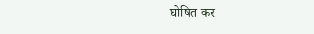घोषित कर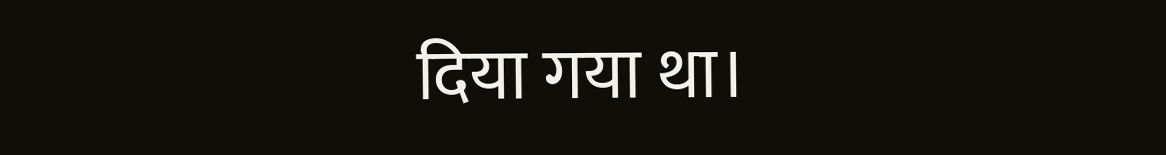दिया गया था।